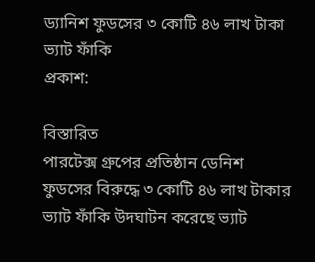ড্যানিশ ফুডসের ৩ কোটি ৪৬ লাখ টাকা ভ্যাট ফাঁকি
প্রকাশ:

বিস্তারিত
পারটেক্স গ্রুপের প্রতিষ্ঠান ডেনিশ ফুডসের বিরুদ্ধে ৩ কোটি ৪৬ লাখ টাকার ভ্যাট ফাঁকি উদঘাটন করেছে ভ্যাট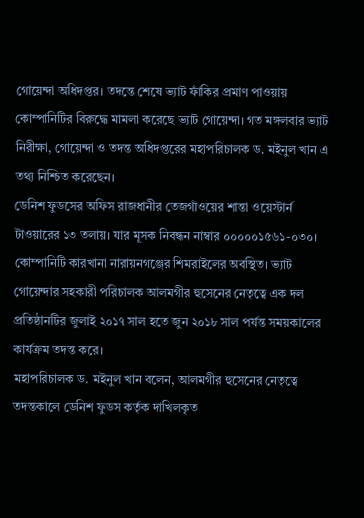গোয়েন্দা অধিদপ্তর। তদন্তে শেষে ভ্যাট ফাঁকির প্রমাণ পাওয়ায় কোম্পানিটির বিরুদ্ধে মামলা করেছে ভ্যাট গোয়েন্দা। গত মঙ্গলবার ভ্যাট নিরীক্ষা, গোয়েন্দা ও তদন্ত অধিদপ্তরের মহাপরিচালক ড. মইনুল খান এ তথ্য নিশ্চিত করেছেন।
ডেনিশ ফুডসের অফিস রাজধানীর তেজগাঁওয়ের শান্তা ওয়েস্টার্ন টাওয়ারের ১৩ তলায়। যার মূসক নিবন্ধন নাম্বার ০০০০০১৫৬১-০৩০। কোম্পানিটি কারখানা নারায়নগঞ্জের শিমরাইলের অবস্থিত। ভ্যাট গোয়েন্দার সহকারী পরিচালক আলমগীর হুসেনের নেতৃত্বে এক দল প্রতিষ্ঠানটির জুলাই ২০১৭ সাল হতে জুন ২০১৮ সাল পর্যন্ত সময়কালের কার্যক্রম তদন্ত করে।
মহাপরিচালক ড. মইনুল খান বলেন, আলমগীর হুসেনের নেতৃত্বে তদন্তকালে ডেনিশ ফুডস কর্তৃক দাখিলকৃত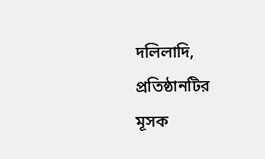দলিলাদি, প্রতিষ্ঠানটির মূসক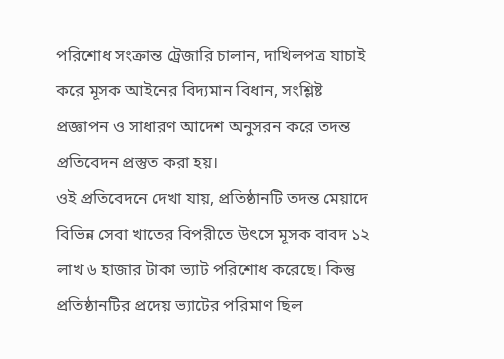পরিশোধ সংক্রান্ত ট্রেজারি চালান, দাখিলপত্র যাচাই করে মূসক আইনের বিদ্যমান বিধান, সংশ্লিষ্ট প্রজ্ঞাপন ও সাধারণ আদেশ অনুসরন করে তদন্ত প্রতিবেদন প্রস্তুত করা হয়।
ওই প্রতিবেদনে দেখা যায়, প্রতিষ্ঠানটি তদন্ত মেয়াদে বিভিন্ন সেবা খাতের বিপরীতে উৎসে মূসক বাবদ ১২ লাখ ৬ হাজার টাকা ভ্যাট পরিশোধ করেছে। কিন্তু প্রতিষ্ঠানটির প্রদেয় ভ্যাটের পরিমাণ ছিল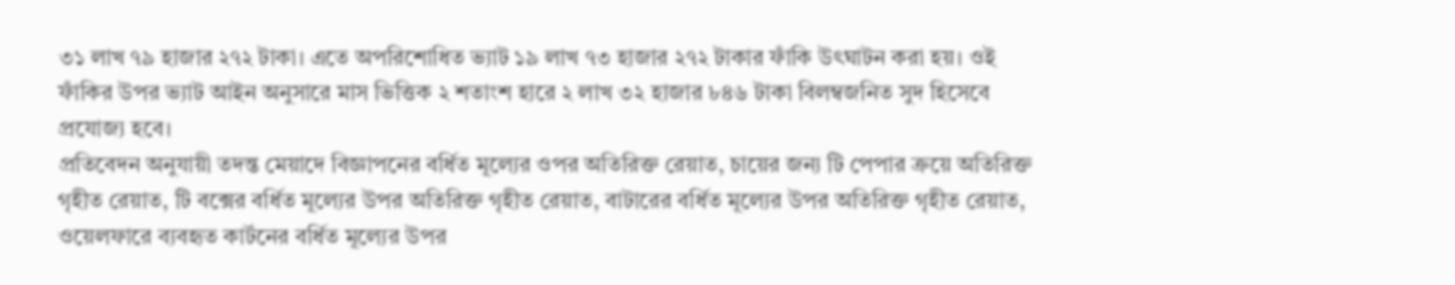৩১ লাখ ৭৯ হাজার ২৭২ টাকা। এতে অপরিশোধিত ভ্যাট ১৯ লাখ ৭৩ হাজার ২৭২ টাকার ফাঁকি উৎঘাটন করা হয়। ওই ফাঁকির উপর ভ্যাট আইন অনুসারে মাস ভিত্তিক ২ শতাংশ হারে ২ লাখ ৩২ হাজার ৮৪৬ টাকা বিলম্বজনিত সুদ হিসেবে প্রযোজ্য হবে।
প্রতিবেদন অনুযায়ী তদন্ত মেয়াদে বিজ্ঞাপনের বর্ধিত মূল্যের ওপর অতিরিক্ত রেয়াত, চায়ের জন্য টি পেপার ক্রয়ে অতিরিক্ত গৃহীত রেয়াত, টি বক্সের বর্ধিত মূল্যের উপর অতিরিক্ত গৃহীত রেয়াত, বাটারের বর্ধিত মূল্যের উপর অতিরিক্ত গৃহীত রেয়াত, ওয়েলফারে ব্যবহৃত কার্টনের বর্ধিত মূল্যের উপর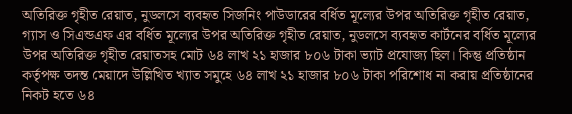অতিরিক্ত গৃহীত রেয়াত, নুডলসে ব্যবহৃত সিজনিং পাউডারের বর্ধিত মূল্যের উপর অতিরিক্ত গৃহীত রেয়াত, গ্যাস ও সিএন্ডএফ এর বর্ধিত মূল্যের উপর অতিরিক্ত গৃহীত রেয়াত, নুডলসে ব্যবহৃত কার্টনের বর্ধিত মূল্যের উপর অতিরিক্ত গৃহীত রেয়াতসহ মোট ৬৪ লাখ ২১ হাজার ৮০৬ টাকা ভ্যাট প্রযোজ্য ছিল। কিন্তু প্রতিষ্ঠান কর্তৃপক্ষ তদন্ত মেয়াদে উল্লিখিত খ্যাত সমুহে ৬৪ লাখ ২১ হাজার ৮০৬ টাকা পরিশোধ না করায় প্রতিষ্ঠানের নিকট হতে ৬৪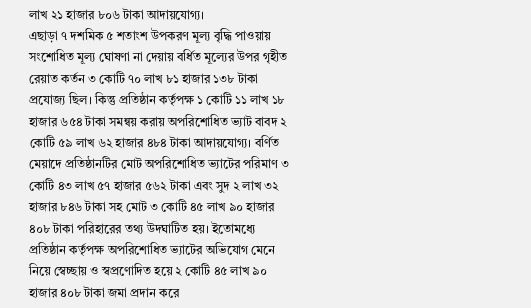লাখ ২১ হাজার ৮০৬ টাকা আদায়যোগ্য।
এছাড়া ৭ দশমিক ৫ শতাংশ উপকরণ মূল্য বৃদ্ধি পাওয়ায় সংশোধিত মূল্য ঘোষণা না দেয়ায় বর্ধিত মূল্যের উপর গৃহীত রেয়াত কর্তন ৩ কোটি ৭০ লাখ ৮১ হাজার ১৩৮ টাকা প্রযোজ্য ছিল। কিন্তু প্রতিষ্ঠান কর্তৃপক্ষ ১ কোটি ১১ লাখ ১৮ হাজার ৬৫৪ টাকা সমন্বয় করায় অপরিশোধিত ভ্যাট বাবদ ২ কোটি ৫৯ লাখ ৬২ হাজার ৪৮৪ টাকা আদায়যোগ্য। বর্ণিত মেয়াদে প্রতিষ্ঠানটির মোট অপরিশোধিত ভ্যাটের পরিমাণ ৩ কোটি ৪৩ লাখ ৫৭ হাজার ৫৬২ টাকা এবং সুদ ২ লাখ ৩২ হাজার ৮৪৬ টাকা সহ মোট ৩ কোটি ৪৫ লাখ ৯০ হাজার ৪০৮ টাকা পরিহারের তথ্য উদঘাটিত হয়। ইতোমধ্যে প্রতিষ্ঠান কর্তৃপক্ষ অপরিশোধিত ভ্যাটের অভিযোগ মেনে নিয়ে স্বেচ্ছায় ও স্বপ্রণোদিত হয়ে ২ কোটি ৪৫ লাখ ৯০ হাজার ৪০৮ টাকা জমা প্রদান করে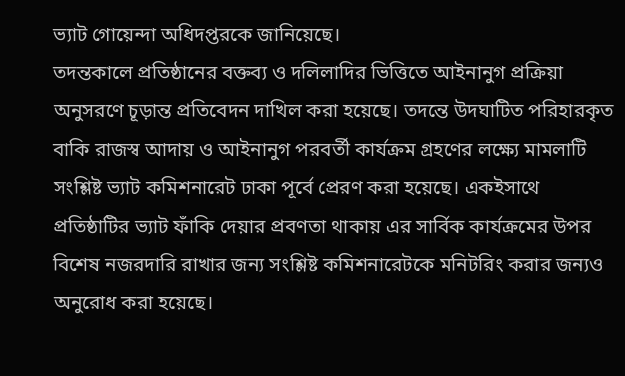ভ্যাট গোয়েন্দা অধিদপ্তরকে জানিয়েছে।
তদন্তকালে প্রতিষ্ঠানের বক্তব্য ও দলিলাদির ভিত্তিতে আইনানুগ প্রক্রিয়া অনুসরণে চূড়ান্ত প্রতিবেদন দাখিল করা হয়েছে। তদন্তে উদঘাটিত পরিহারকৃত বাকি রাজস্ব আদায় ও আইনানুগ পরবর্তী কার্যক্রম গ্রহণের লক্ষ্যে মামলাটি সংশ্লিষ্ট ভ্যাট কমিশনারেট ঢাকা পূর্বে প্রেরণ করা হয়েছে। একইসাথে প্রতিষ্ঠাটির ভ্যাট ফাঁকি দেয়ার প্রবণতা থাকায় এর সার্বিক কার্যক্রমের উপর বিশেষ নজরদারি রাখার জন্য সংশ্লিষ্ট কমিশনারেটকে মনিটরিং করার জন্যও অনুরোধ করা হয়েছে।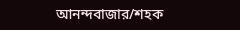আনন্দবাজার/শহক